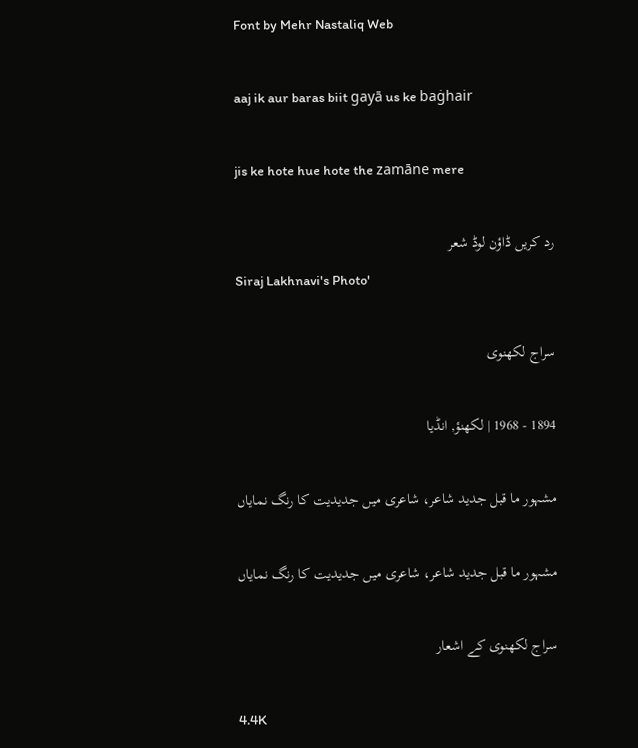Font by Mehr Nastaliq Web

aaj ik aur baras biit gayā us ke baġhair

jis ke hote hue hote the zamāne mere

رد کریں ڈاؤن لوڈ شعر
Siraj Lakhnavi's Photo'

سراج لکھنوی

1894 - 1968 | لکھنؤ, انڈیا

مشہور ما قبل جدید شاعر، شاعری میں جدیدیت کا رنگ نمایاں

مشہور ما قبل جدید شاعر، شاعری میں جدیدیت کا رنگ نمایاں

سراج لکھنوی کے اشعار

4.4K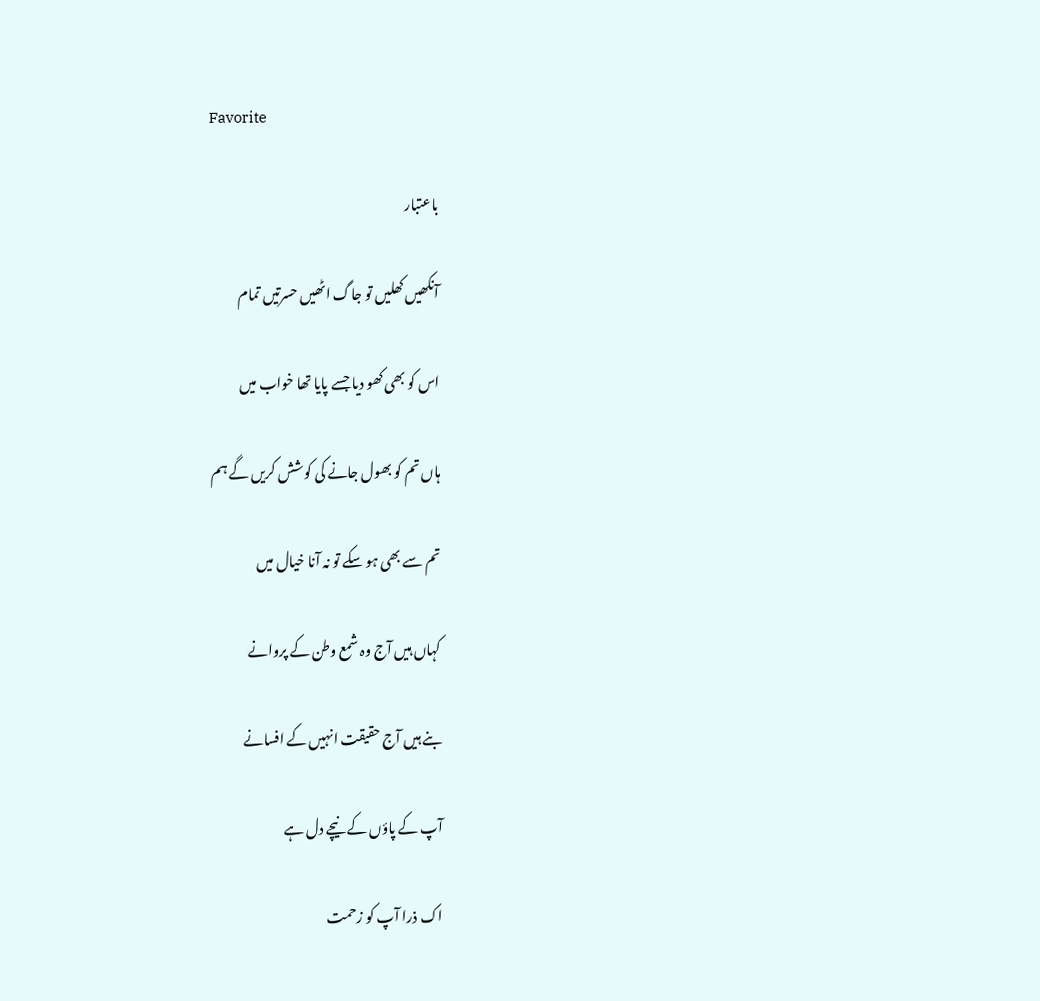Favorite

باعتبار

آنکھیں کھلیں تو جاگ اٹھیں حسرتیں تمام

اس کو بھی کھو دیا جسے پایا تھا خواب میں

ہاں تم کو بھول جانے کی کوشش کریں گے ہم

تم سے بھی ہو سکے تو نہ آنا خیال میں

کہاں ہیں آج وہ شمع وطن کے پروانے

بنے ہیں آج حقیقت انہیں کے افسانے

آپ کے پاؤں کے نیچے دل ہے

اک ذرا آپ کو زحمت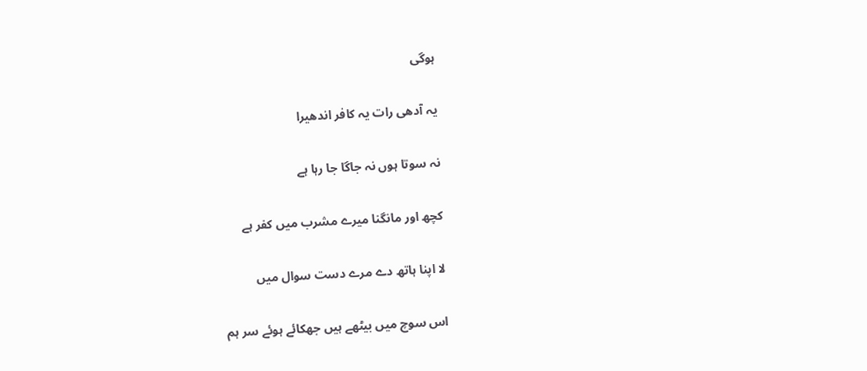ہوگی

یہ آدھی رات یہ کافر اندھیرا

نہ سوتا ہوں نہ جاگا جا رہا ہے

کچھ اور مانگنا میرے مشرب میں کفر ہے

لا اپنا ہاتھ دے مرے دست سوال میں

اس سوچ میں بیٹھے ہیں جھکائے ہوئے سر ہم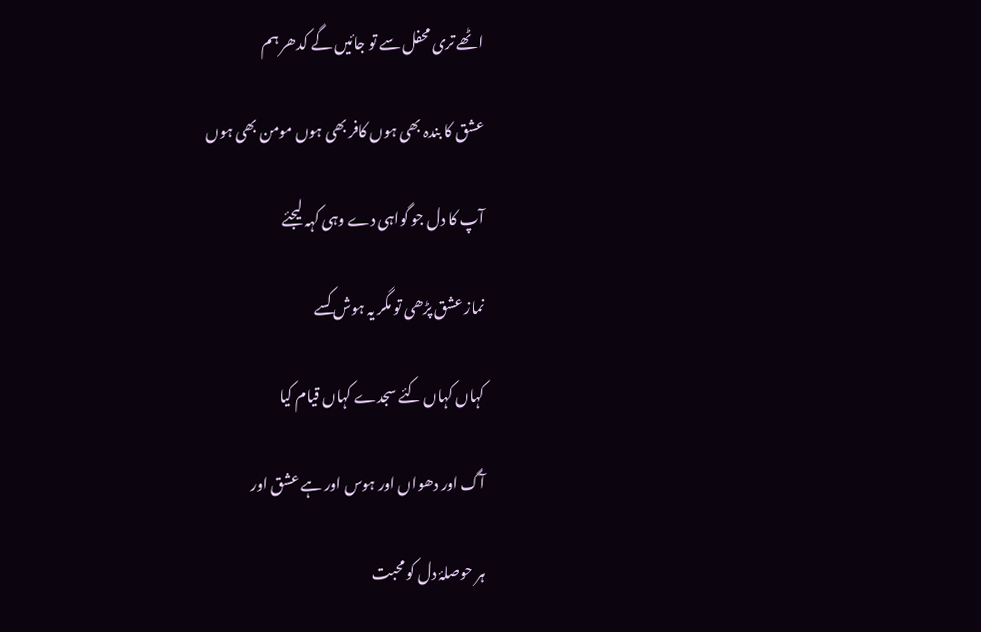اٹھے تری محفل سے تو جائیں گے کدھر ہم

عشق کا بندہ بھی ہوں کافر بھی ہوں مومن بھی ہوں

آپ کا دل جو گواہی دے وہی کہہ لیجئے

نماز عشق پڑھی تو مگر یہ ہوش کسے

کہاں کہاں کئے سجدے کہاں قیام کیا

آگ اور دھواں اور ہوس اور ہے عشق اور

ہر حوصلۂ دل کو محبت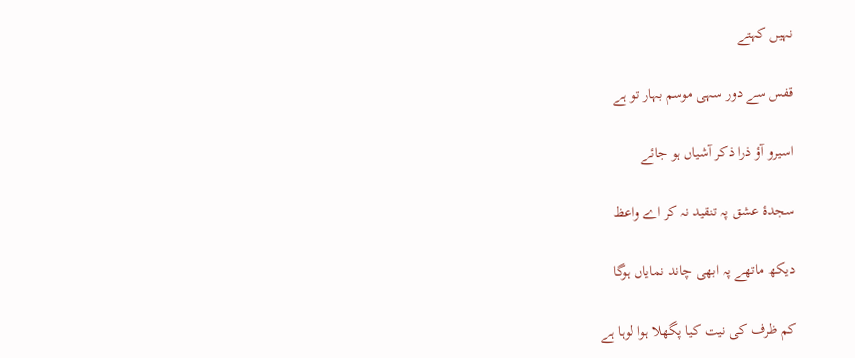نہیں کہتے

قفس سے دور سہی موسم بہار تو ہے

اسیرو آؤ ذرا ذکر آشیاں ہو جائے

سجدۂ عشق پہ تنقید نہ کر اے واعظ

دیکھ ماتھے پہ ابھی چاند نمایاں ہوگا

کم ظرف کی نیت کیا پگھلا ہوا لوہا ہے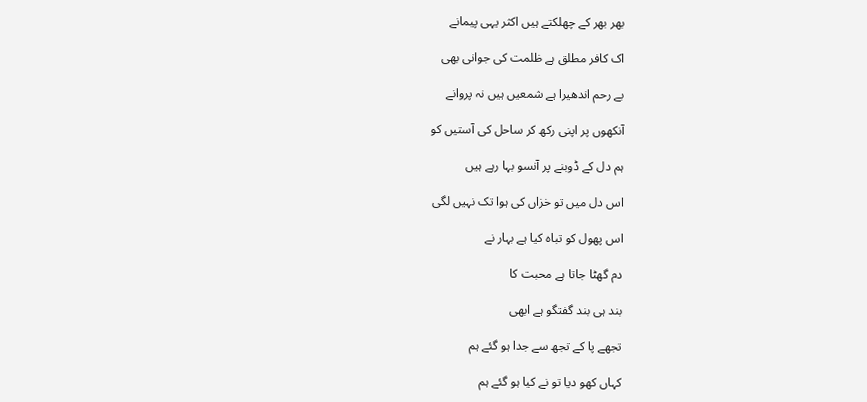بھر بھر کے چھلکتے ہیں اکثر یہی پیمانے

اک کافر مطلق ہے ظلمت کی جوانی بھی

بے رحم اندھیرا ہے شمعیں ہیں نہ پروانے

آنکھوں پر اپنی رکھ کر ساحل کی آستیں کو

ہم دل کے ڈوبنے پر آنسو بہا رہے ہیں

اس دل میں تو خزاں کی ہوا تک نہیں لگی

اس پھول کو تباہ کیا ہے بہار نے

دم گھٹا جاتا ہے محبت کا

بند ہی بند گفتگو ہے ابھی

تجھے پا کے تجھ سے جدا ہو گئے ہم

کہاں کھو دیا تو نے کیا ہو گئے ہم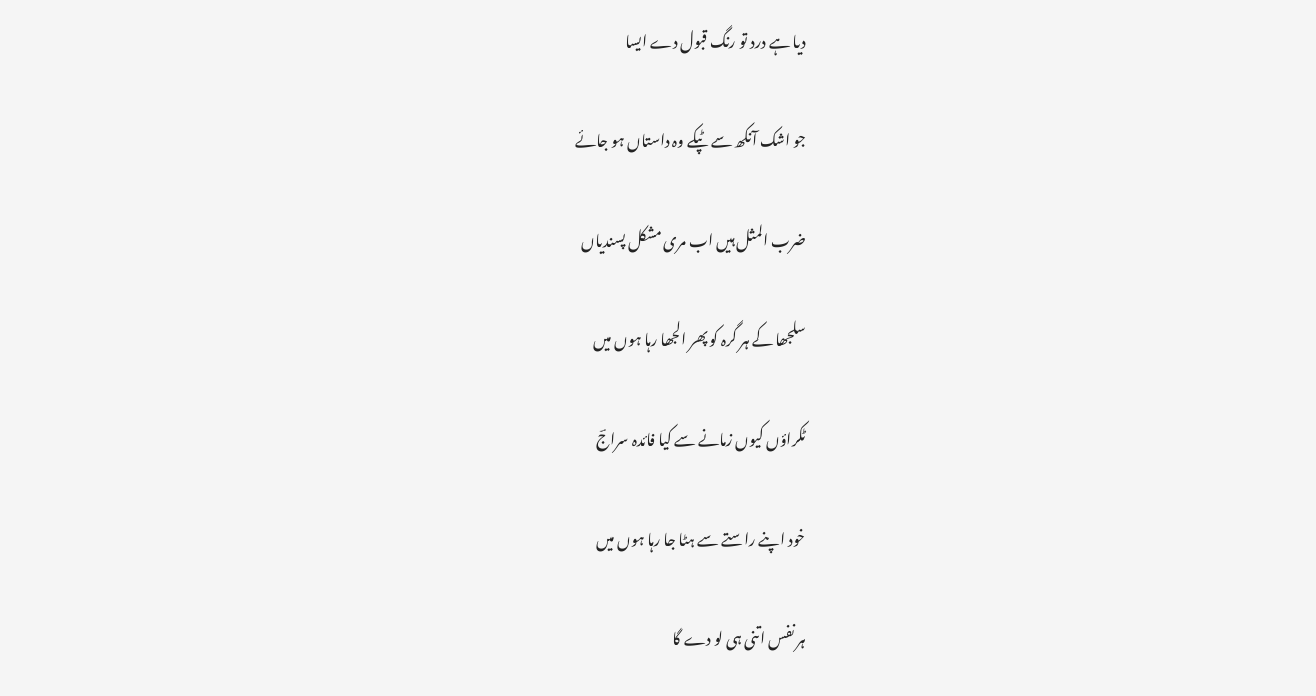دیا ہے درد تو رنگ قبول دے ایسا

جو اشک آنکھ سے ٹپکے وہ داستاں ہو جائے

ضرب‌ المثل ہیں اب مری مشکل پسندیاں

سلجھا کے ہر گرہ کو پھر الجھا رہا ہوں میں

ٹکراؤں کیوں زمانے سے کیا فائدہ سراجؔ

خود اپنے راستے سے ہٹا جا رہا ہوں میں

ہر نفس اتنی ہی لو دے گا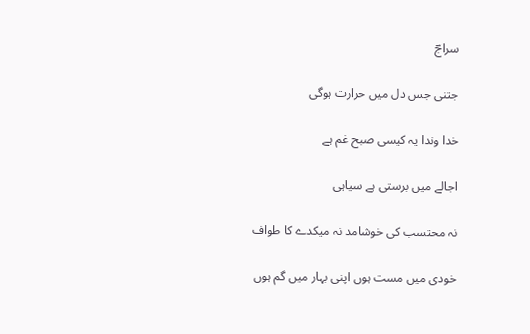سراجؔ

جتنی جس دل میں حرارت ہوگی

خدا وندا یہ کیسی صبح غم ہے

اجالے میں برستی ہے سیاہی

نہ محتسب کی خوشامد نہ میکدے کا طواف

خودی میں مست ہوں اپنی بہار میں گم ہوں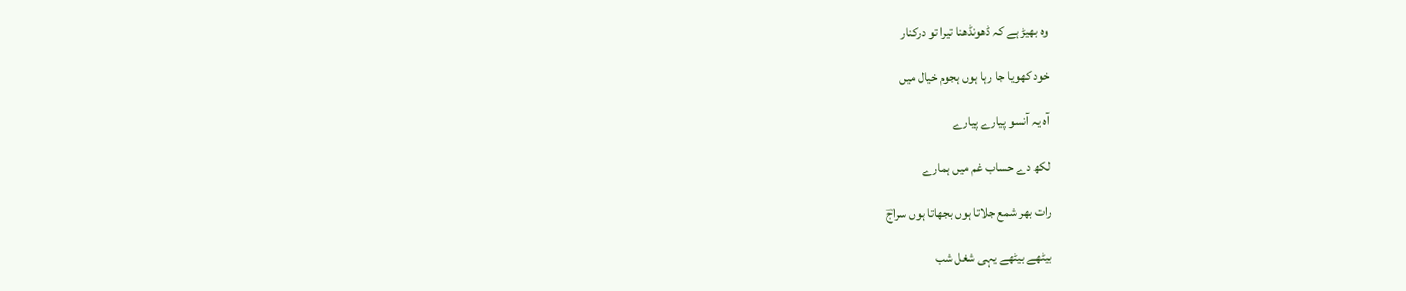وہ بھیڑ ہے کہ ڈھونڈھنا تیرا تو درکنار

خود کھویا جا رہا ہوں ہجوم خیال میں

آہ یہ آنسو پیارے پیارے

لکھ دے حساب غم میں ہمارے

رات بھر شمع جلاتا ہوں بجھاتا ہوں سراجؔ

بیٹھے بیٹھے یہی شغل شب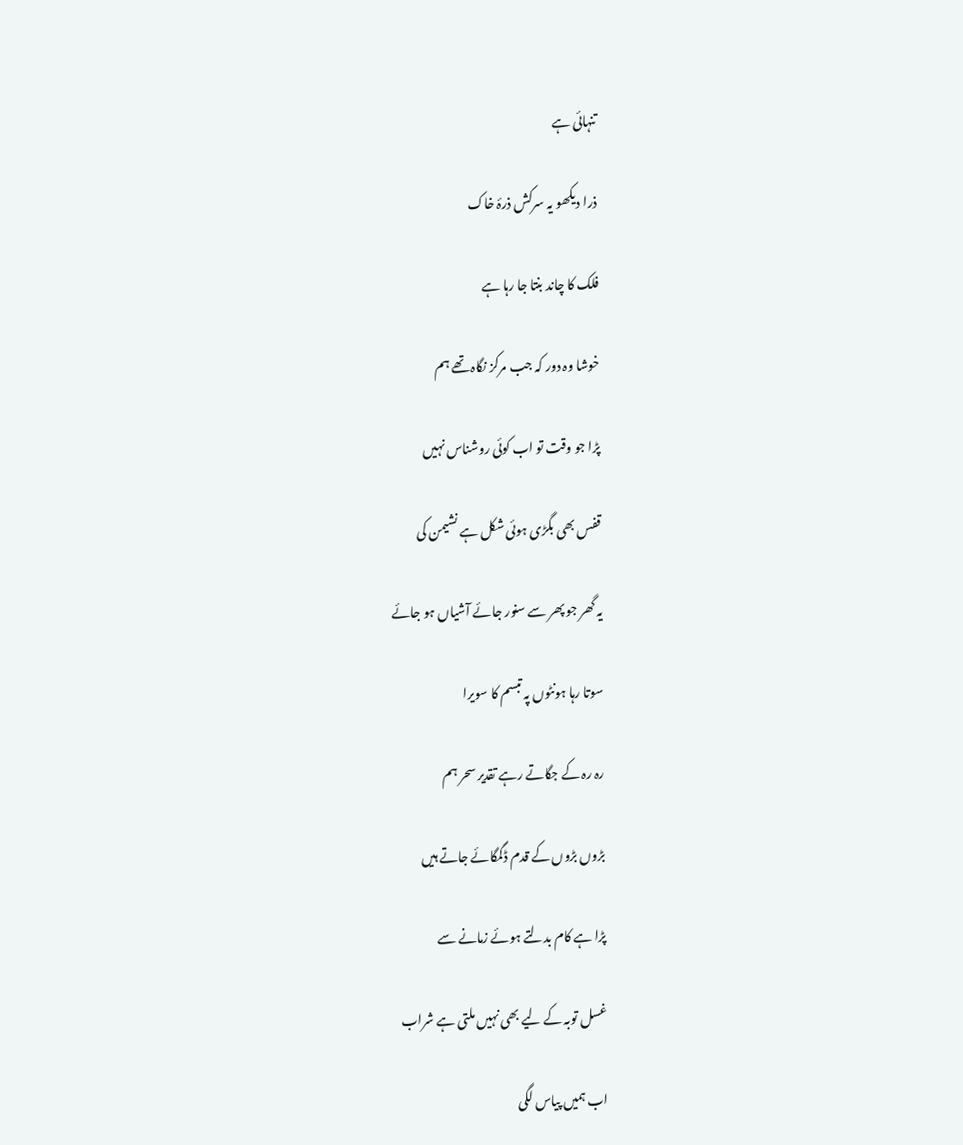تنہائی ہے

ذرا دیکھو یہ سرکش ذرۂ خاک

فلک کا چاند بنتا جا رہا ہے

خوشا وہ دور کہ جب مرکز نگاہ تھے ہم

پڑا جو وقت تو اب کوئی روشناس نہیں

قفس بھی بگڑی ہوئی شکل ہے نشیمن کی

یہ گھر جو پھر سے سنور جائے آشیاں ہو جائے

سوتا رہا ہونٹوں پہ تبسم کا سویرا

رہ رہ کے جگاتے رہے تقدیر سحر ہم

بڑوں بڑوں کے قدم ڈگمگائے جاتے ہیں

پڑا ہے کام بدلتے ہوئے زمانے سے

غسل توبہ کے لیے بھی نہیں ملتی ہے شراب

اب ہمیں پیاس لگی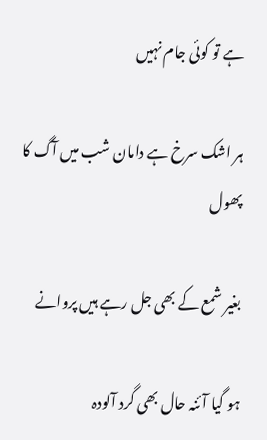ہے تو کوئی جام نہیں

ہر اشک سرخ ہے دامان شب میں آگ کا پھول

بغیر شمع کے بھی جل رہے ہیں پروانے

ہو گیا آئنہ حال بھی گرد آلودہ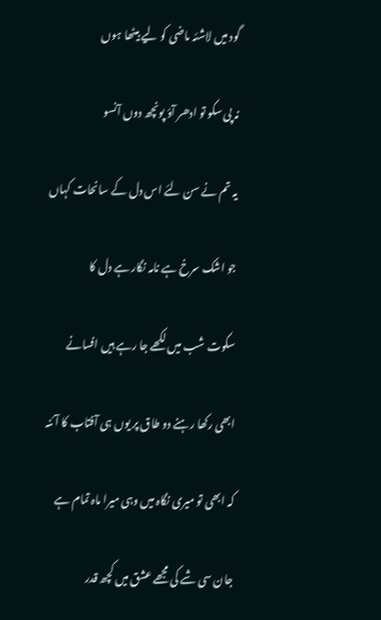گود میں لاشئہ ماضی کو لیے بیٹھا ہوں

نہ پی سکو تو ادھر آؤ پونچھ دوں آنسو

یہ تم نے سن لئے اس دل کے سانحات کہاں

جو اشک سرخ ہے نامہ نگار ہے دل کا

سکوت شب میں لکھے جا رہے ہیں افسانے

ابھی رکھا رہنے دو طاق پر یوں ہی آفتاب کا آئنہ

کہ ابھی تو میری نگاہ میں وہی میرا ماہ تمام ہے

جان سی شے کی مجھے عشق میں کچھ قدر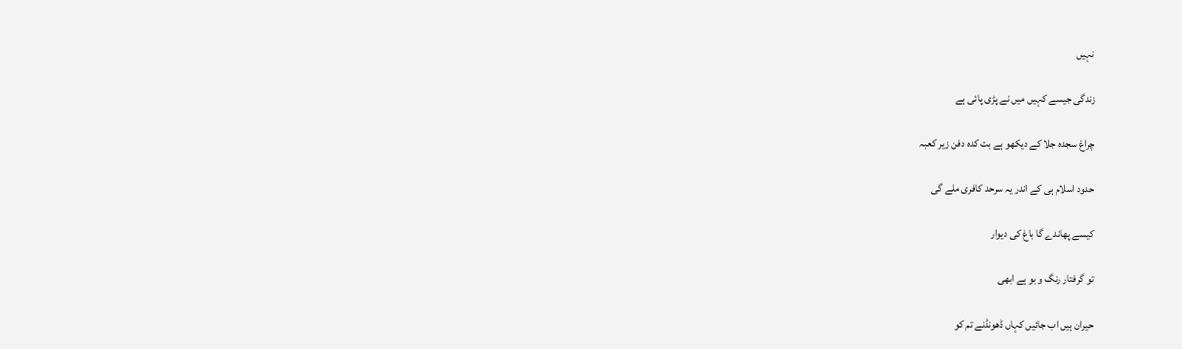نہیں

زندگی جیسے کہیں میں نے پڑی پائی ہے

چراغ سجدہ جلا کے دیکھو ہے بت کدہ دفن زیر کعبہ

حدود اسلام ہی کے اندر یہ سرحد کافری ملے گی

کیسے پھاندے گا باغ کی دیوار

تو گرفتار رنگ و بو ہے ابھی

حیران ہیں اب جائیں کہاں ڈھونڈنے تم کو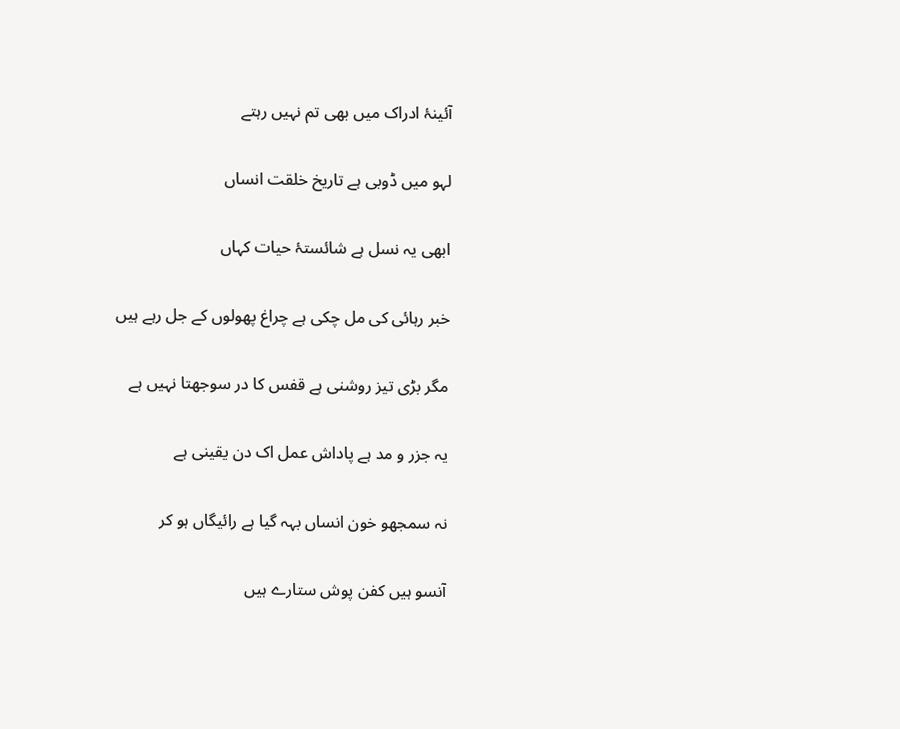آئینۂ ادراک میں بھی تم نہیں رہتے

لہو میں ڈوبی ہے تاریخ خلقت انساں

ابھی یہ نسل ہے شائستۂ حیات کہاں

خبر رہائی کی مل چکی ہے چراغ پھولوں کے جل رہے ہیں

مگر بڑی تیز روشنی ہے قفس کا در سوجھتا نہیں ہے

یہ جزر و مد ہے پاداش عمل اک دن یقینی ہے

نہ سمجھو خون انساں بہہ گیا ہے رائیگاں ہو کر

آنسو ہیں کفن پوش ستارے ہیں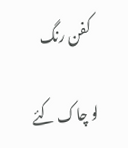کفن رنگ

لو چاک کئے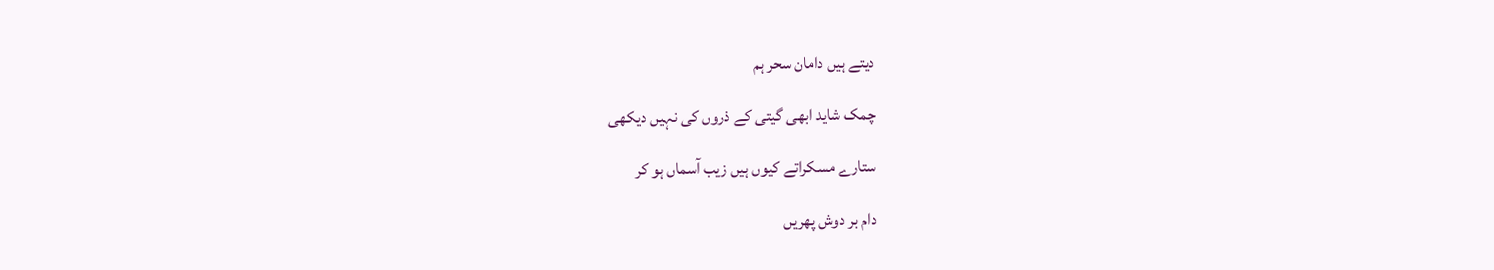دیتے ہیں دامان سحر ہم

چمک شاید ابھی گیتی کے ذروں کی نہیں دیکھی

ستارے مسکراتے کیوں ہیں زیب آسماں ہو کر

دام بر دوش پھریں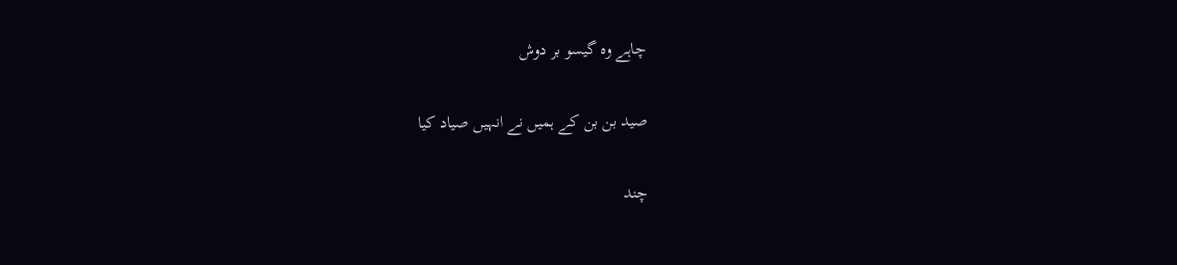چاہے وہ گیسو بر دوش

صید بن بن کے ہمیں نے انہیں صیاد کیا

چند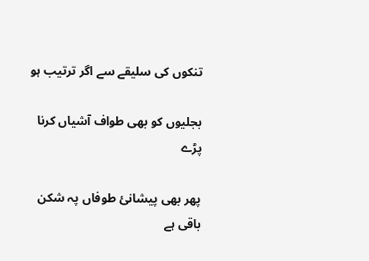تنکوں کی سلیقے سے اگر ترتیب ہو

بجلیوں کو بھی طواف آشیاں کرنا پڑے

پھر بھی پیشانیٔ طوفاں پہ شکن باقی ہے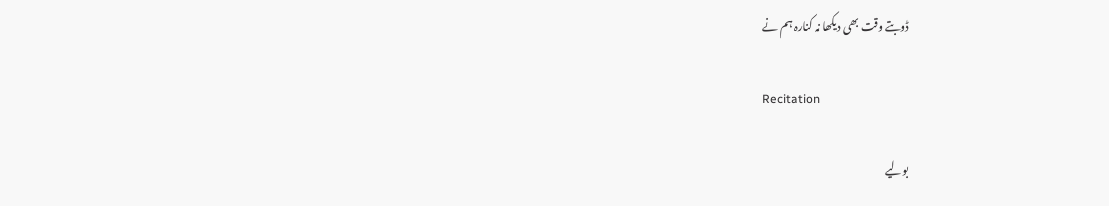ڈوبتے وقت بھی دیکھا نہ کنارہ ہم نے

Recitation

بولیے